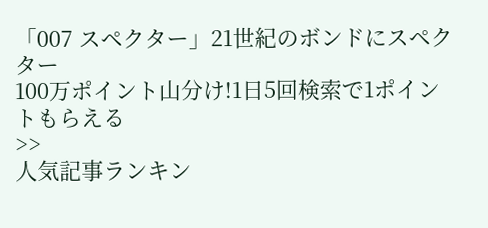「007 スペクター」21世紀のボンドにスペクター
100万ポイント山分け!1日5回検索で1ポイントもらえる
>>
人気記事ランキン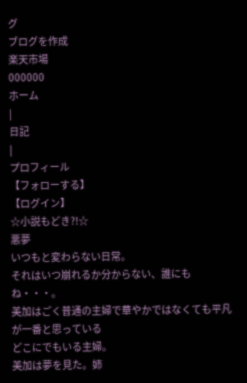グ
ブログを作成
楽天市場
000000
ホーム
|
日記
|
プロフィール
【フォローする】
【ログイン】
☆小説もどき?!☆
悪夢
いつもと変わらない日常。
それはいつ崩れるか分からない、誰にもね・・・。
美加はごく普通の主婦で華やかではなくても平凡が一番と思っている
どこにでもいる主婦。
美加は夢を見た。姉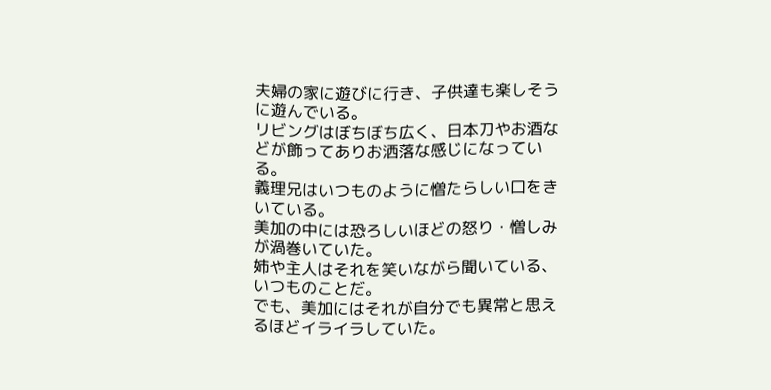夫婦の家に遊びに行き、子供達も楽しそうに遊んでいる。
リビングはぼちぼち広く、日本刀やお酒などが飾ってありお洒落な感じになっている。
義理兄はいつものように憎たらしい口をきいている。
美加の中には恐ろしいほどの怒り・憎しみが渦巻いていた。
姉や主人はそれを笑いながら聞いている、いつものことだ。
でも、美加にはそれが自分でも異常と思えるほどイライラしていた。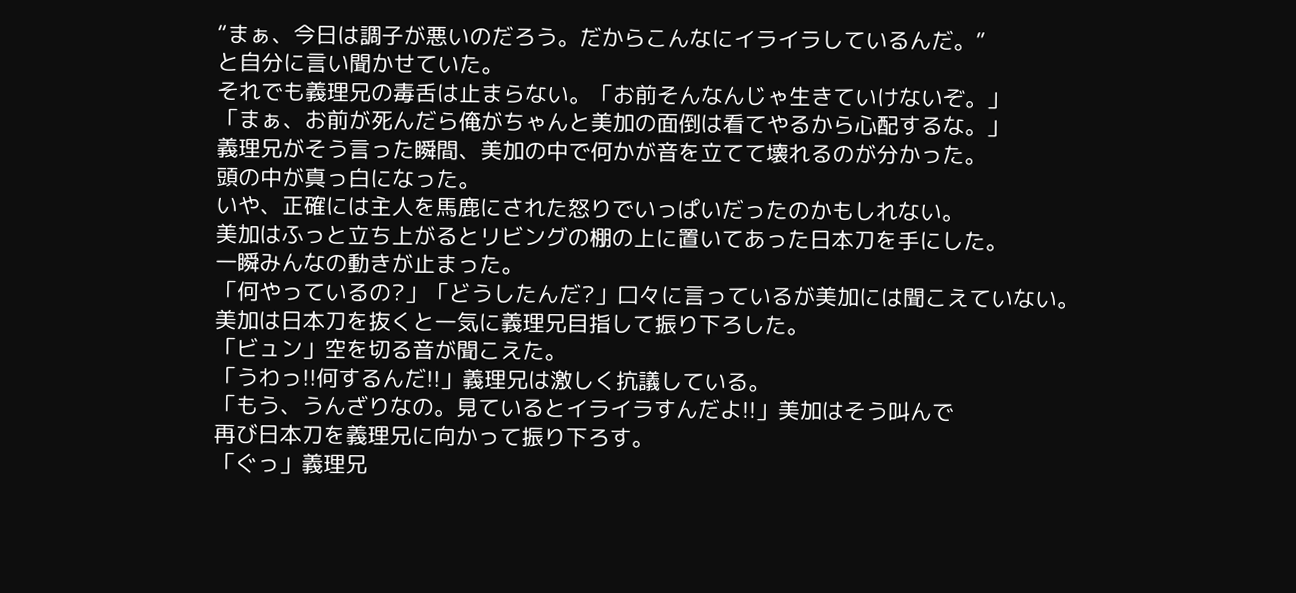“まぁ、今日は調子が悪いのだろう。だからこんなにイライラしているんだ。”
と自分に言い聞かせていた。
それでも義理兄の毒舌は止まらない。「お前そんなんじゃ生きていけないぞ。」
「まぁ、お前が死んだら俺がちゃんと美加の面倒は看てやるから心配するな。」
義理兄がそう言った瞬間、美加の中で何かが音を立てて壊れるのが分かった。
頭の中が真っ白になった。
いや、正確には主人を馬鹿にされた怒りでいっぱいだったのかもしれない。
美加はふっと立ち上がるとリビングの棚の上に置いてあった日本刀を手にした。
一瞬みんなの動きが止まった。
「何やっているの?」「どうしたんだ?」口々に言っているが美加には聞こえていない。
美加は日本刀を抜くと一気に義理兄目指して振り下ろした。
「ビュン」空を切る音が聞こえた。
「うわっ!!何するんだ!!」義理兄は激しく抗議している。
「もう、うんざりなの。見ているとイライラすんだよ!!」美加はそう叫んで
再び日本刀を義理兄に向かって振り下ろす。
「ぐっ」義理兄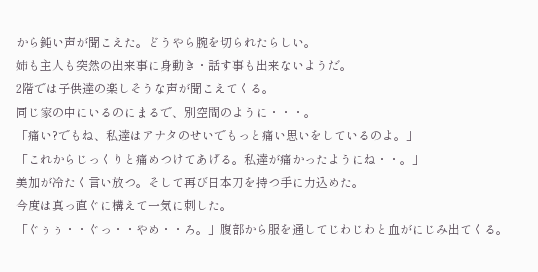から鈍い声が聞こえた。どうやら腕を切られたらしい。
姉も主人も突然の出来事に身動き・話す事も出来ないようだ。
2階では子供達の楽しそうな声が聞こえてくる。
同じ家の中にいるのにまるで、別空間のように・・・。
「痛い?でもね、私達はアナタのせいでもっと痛い思いをしているのよ。」
「これからじっくりと痛めつけてあげる。私達が痛かったようにね・・。」
美加が冷たく言い放つ。そして再び日本刀を持つ手に力込めた。
今度は真っ直ぐに構えて一気に刺した。
「ぐぅぅ・・ぐっ・・やめ・・ろ。」腹部から服を通してじわじわと血がにじみ出てくる。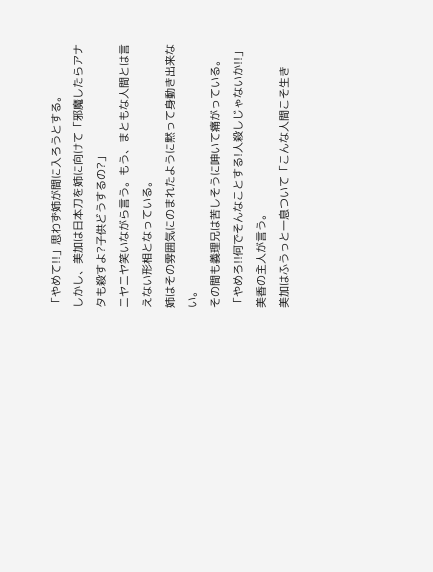「やめて!!」思わず姉が間に入ろうとする。
しかし、美加は日本刀を姉に向けて「邪魔したらアナタも殺すよ?子供どうするの?」
ニヤニヤ笑いながら言う。もう、まともな人間とは言えない形相となっている。
姉はその雰囲気にのまれたように黙って身動き出来ない。
その間も義理兄は苦しそうに呻いて痛がっている。
「やめろ!!何でそんなことする!人殺しじゃないか!!」美香の主人が言う。
美加はふうっと一息ついて「こんな人間こそ生き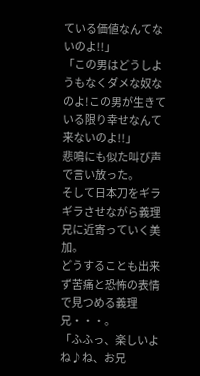ている価値なんてないのよ!!」
「この男はどうしようもなくダメな奴なのよ!この男が生きている限り幸せなんて来ないのよ!!」
悲鳴にも似た叫び声で言い放った。
そして日本刀をギラギラさせながら義理兄に近寄っていく美加。
どうすることも出来ず苦痛と恐怖の表情で見つめる義理兄・・・。
「ふふっ、楽しいよね♪ね、お兄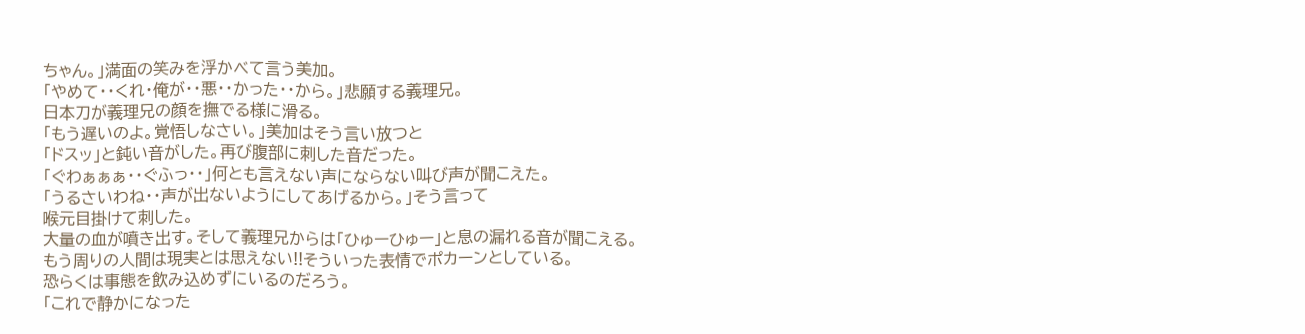ちゃん。」満面の笑みを浮かべて言う美加。
「やめて・・くれ・俺が・・悪・・かった・・から。」悲願する義理兄。
日本刀が義理兄の顔を撫でる様に滑る。
「もう遅いのよ。覚悟しなさい。」美加はそう言い放つと
「ドスッ」と鈍い音がした。再び腹部に刺した音だった。
「ぐわぁぁぁ・・ぐふっ・・」何とも言えない声にならない叫び声が聞こえた。
「うるさいわね・・声が出ないようにしてあげるから。」そう言って
喉元目掛けて刺した。
大量の血が噴き出す。そして義理兄からは「ひゅーひゅー」と息の漏れる音が聞こえる。
もう周りの人間は現実とは思えない!!そういった表情でポカーンとしている。
恐らくは事態を飲み込めずにいるのだろう。
「これで静かになった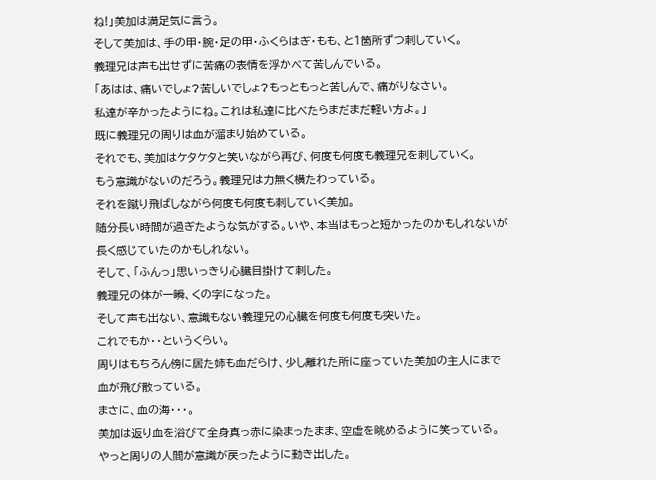ね!」美加は満足気に言う。
そして美加は、手の甲・腕・足の甲・ふくらはぎ・もも、と1箇所ずつ刺していく。
義理兄は声も出せずに苦痛の表情を浮かべて苦しんでいる。
「あはは、痛いでしょ?苦しいでしょ?もっともっと苦しんで、痛がりなさい。
私達が辛かったようにね。これは私達に比べたらまだまだ軽い方よ。」
既に義理兄の周りは血が溜まり始めている。
それでも、美加はケタケタと笑いながら再び、何度も何度も義理兄を刺していく。
もう意識がないのだろう。義理兄は力無く横たわっている。
それを蹴り飛ばしながら何度も何度も刺していく美加。
随分長い時間が過ぎたような気がする。いや、本当はもっと短かったのかもしれないが
長く感じていたのかもしれない。
そして、「ふんっ」思いっきり心臓目掛けて刺した。
義理兄の体が一瞬、くの字になった。
そして声も出ない、意識もない義理兄の心臓を何度も何度も突いた。
これでもか・・というくらい。
周りはもちろん傍に居た姉も血だらけ、少し離れた所に座っていた美加の主人にまで
血が飛び散っている。
まさに、血の海・・・。
美加は返り血を浴びて全身真っ赤に染まったまま、空虚を眺めるように笑っている。
やっと周りの人間が意識が戻ったように動き出した。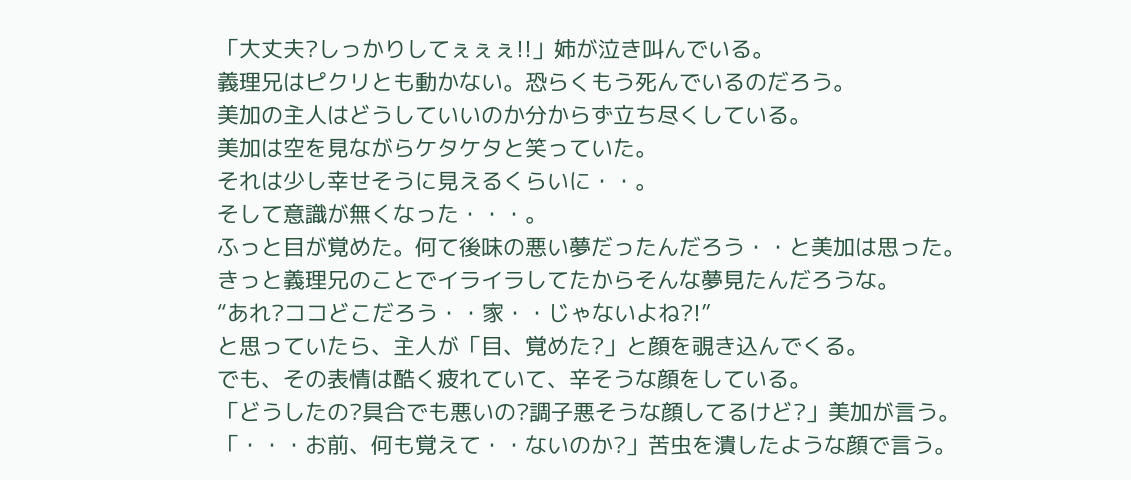「大丈夫?しっかりしてぇぇぇ!!」姉が泣き叫んでいる。
義理兄はピクリとも動かない。恐らくもう死んでいるのだろう。
美加の主人はどうしていいのか分からず立ち尽くしている。
美加は空を見ながらケタケタと笑っていた。
それは少し幸せそうに見えるくらいに・・。
そして意識が無くなった・・・。
ふっと目が覚めた。何て後味の悪い夢だったんだろう・・と美加は思った。
きっと義理兄のことでイライラしてたからそんな夢見たんだろうな。
“あれ?ココどこだろう・・家・・じゃないよね?!”
と思っていたら、主人が「目、覚めた?」と顔を覗き込んでくる。
でも、その表情は酷く疲れていて、辛そうな顔をしている。
「どうしたの?具合でも悪いの?調子悪そうな顔してるけど?」美加が言う。
「・・・お前、何も覚えて・・ないのか?」苦虫を潰したような顔で言う。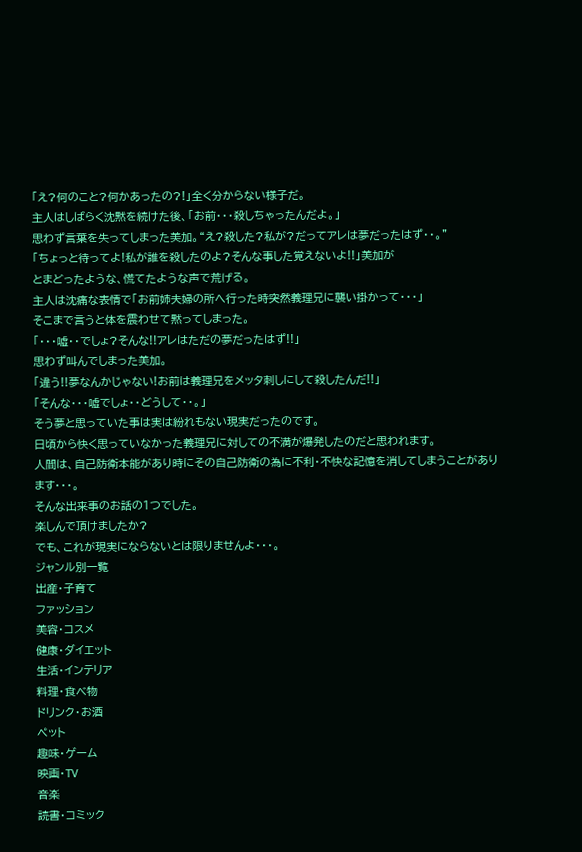「え?何のこと?何かあったの?!」全く分からない様子だ。
主人はしばらく沈黙を続けた後、「お前・・・殺しちゃったんだよ。」
思わず言葉を失ってしまった美加。“え?殺した?私が?だってアレは夢だったはず・・。”
「ちょっと待ってよ!私が誰を殺したのよ?そんな事した覚えないよ!!」美加が
とまどったような、慌てたような声で荒げる。
主人は沈痛な表情で「お前姉夫婦の所へ行った時突然義理兄に襲い掛かって・・・」
そこまで言うと体を震わせて黙ってしまった。
「・・・嘘・・でしょ?そんな!!アレはただの夢だったはず!!」
思わず叫んでしまった美加。
「違う!!夢なんかじゃない!お前は義理兄をメッタ刺しにして殺したんだ!!」
「そんな・・・嘘でしょ・・どうして・・。」
そう夢と思っていた事は実は紛れもない現実だったのです。
日頃から快く思っていなかった義理兄に対しての不満が爆発したのだと思われます。
人間は、自己防衛本能があり時にその自己防衛の為に不利・不快な記憶を消してしまうことがあります・・・。
そんな出来事のお話の1つでした。
楽しんで頂けましたか?
でも、これが現実にならないとは限りませんよ・・・。
ジャンル別一覧
出産・子育て
ファッション
美容・コスメ
健康・ダイエット
生活・インテリア
料理・食べ物
ドリンク・お酒
ペット
趣味・ゲーム
映画・TV
音楽
読書・コミック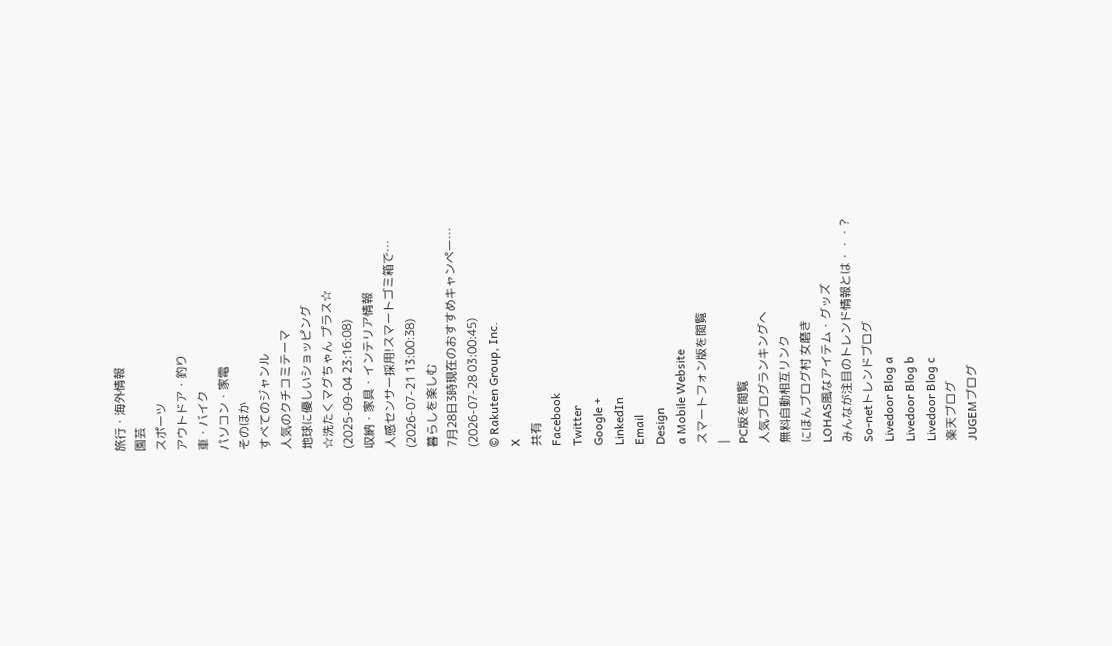旅行・海外情報
園芸
スポーツ
アウトドア・釣り
車・バイク
パソコン・家電
そのほか
すべてのジャンル
人気のクチコミテーマ
地球に優しいショッピング
☆洗たくマグちゃん プラス☆
(2025-09-04 23:16:08)
収納・家具・インテリア情報
人感センサー採用!スマートゴミ箱で…
(2026-07-21 13:00:38)
暮らしを楽しむ
7月28日3時現在のおすすめキャンペー…
(2026-07-28 03:00:45)
© Rakuten Group, Inc.
X
共有
Facebook
Twitter
Google +
LinkedIn
Email
Design
a Mobile Website
スマートフォン版を閲覧
|
PC版を閲覧
人気ブログランキングへ
無料自動相互リンク
にほんブログ村 女磨き
LOHAS風なアイテム・グッズ
みんなが注目のトレンド情報とは・・・?
So-netトレンドブログ
Livedoor Blog a
Livedoor Blog b
Livedoor Blog c
楽天ブログ
JUGEMブログ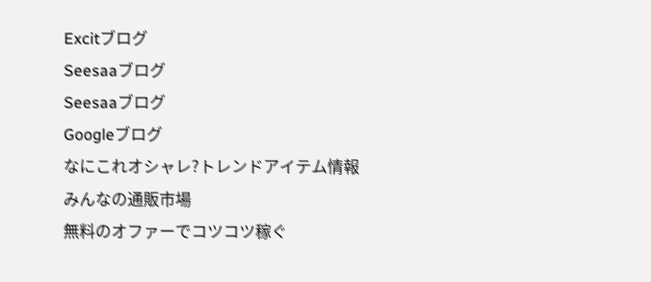Excitブログ
Seesaaブログ
Seesaaブログ
Googleブログ
なにこれオシャレ?トレンドアイテム情報
みんなの通販市場
無料のオファーでコツコツ稼ぐ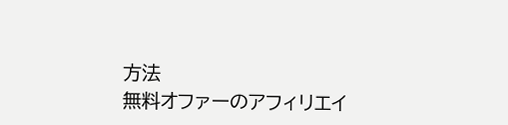方法
無料オファーのアフィリエイ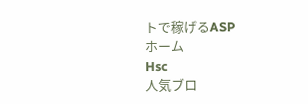トで稼げるASP
ホーム
Hsc
人気ブロ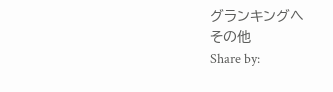グランキングへ
その他
Share by: